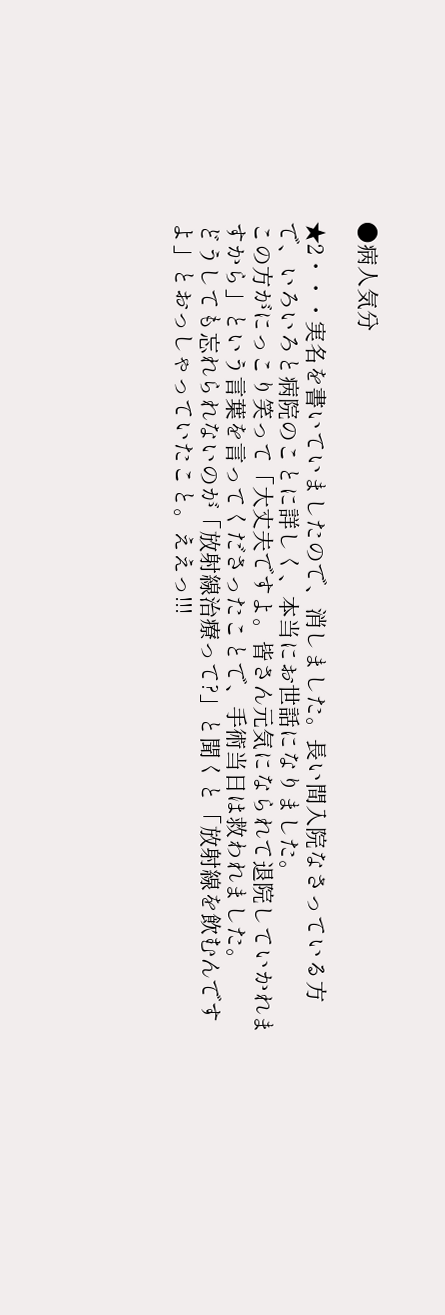●病人気分

★2・・・実名を書いていましたので、消しました。長い間入院なさっている方で、いろいろと病院のことに詳しく、本当にお世話になりました。
この方がにっこり笑って「大丈夫ですよ。皆さん元気になられて退院していかれますから」という言葉を言ってくださったことで、手術当日は救われました。
どうしても忘れられないのが「放射線治療って?」と聞くと「放射線を飲むんですよ」とおっしゃっていたこと。ええっ!!!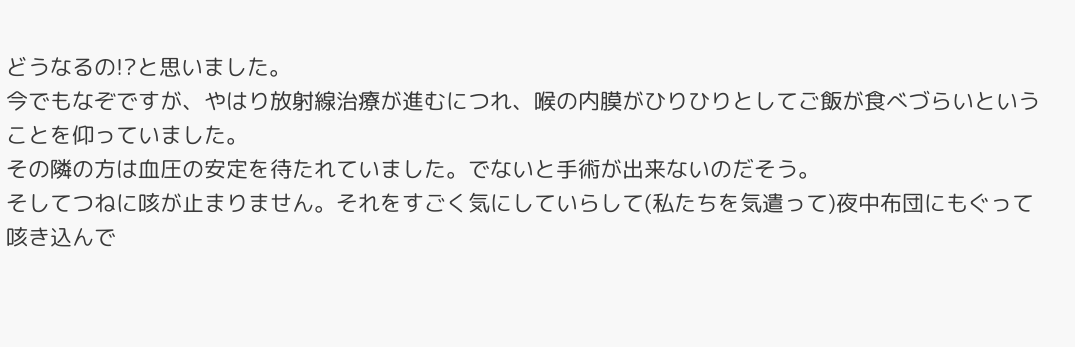どうなるの!?と思いました。
今でもなぞですが、やはり放射線治療が進むにつれ、喉の内膜がひりひりとしてご飯が食べづらいということを仰っていました。
その隣の方は血圧の安定を待たれていました。でないと手術が出来ないのだそう。
そしてつねに咳が止まりません。それをすごく気にしていらして(私たちを気遣って)夜中布団にもぐって咳き込んで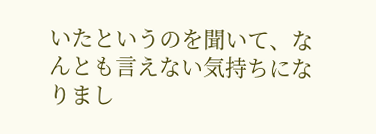いたというのを聞いて、なんとも言えない気持ちになりまし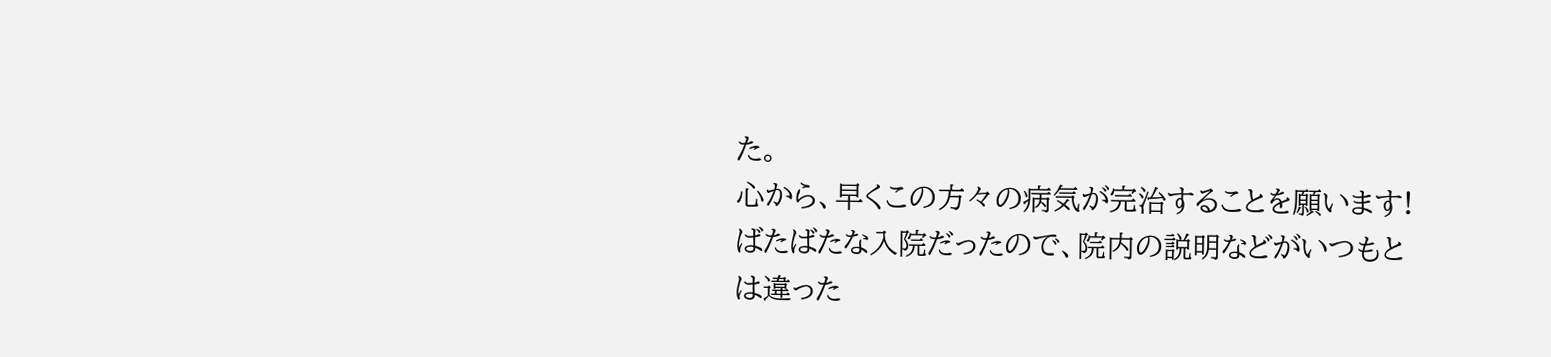た。
心から、早くこの方々の病気が完治することを願います!
ばたばたな入院だったので、院内の説明などがいつもとは違った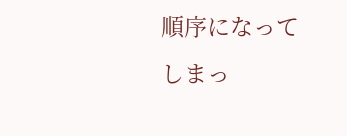順序になってしまっ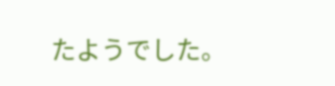たようでした。